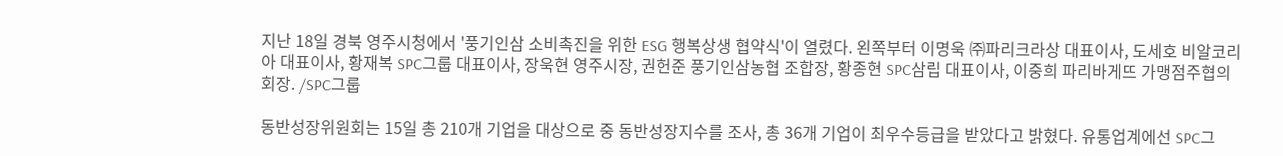지난 18일 경북 영주시청에서 '풍기인삼 소비촉진을 위한 ESG 행복상생 협약식'이 열렸다. 왼쪽부터 이명욱 ㈜파리크라상 대표이사, 도세호 비알코리아 대표이사, 황재복 SPC그룹 대표이사, 장욱현 영주시장, 권헌준 풍기인삼농협 조합장, 황종현 SPC삼립 대표이사, 이중희 파리바게뜨 가맹점주협의회장. /SPC그룹

동반성장위원회는 15일 총 210개 기업을 대상으로 중 동반성장지수를 조사, 총 36개 기업이 최우수등급을 받았다고 밝혔다. 유통업계에선 SPC그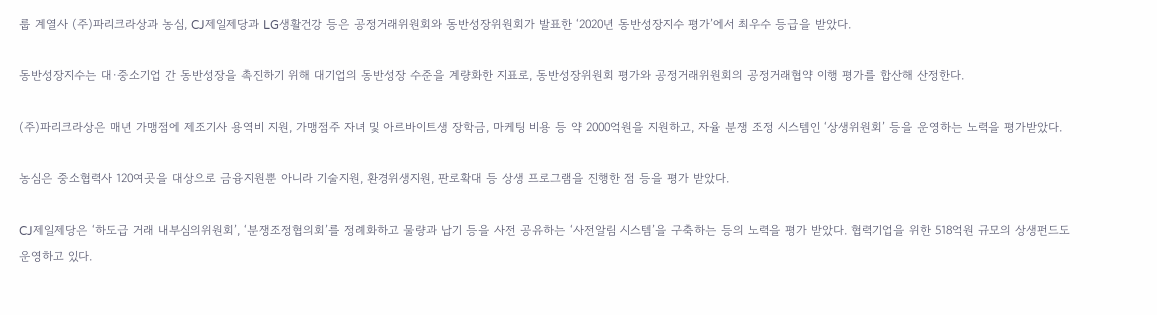룹 계열사 (주)파리크라상과 농심, CJ제일제당과 LG생활건강 등은 공정거래위원회와 동반성장위원회가 발표한 ‘2020년 동반성장지수 평가’에서 최우수 등급을 받았다.

동반성장지수는 대·중소기업 간 동반성장을 촉진하기 위해 대기업의 동반성장 수준을 계량화한 지표로, 동반성장위원회 평가와 공정거래위원회의 공정거래협약 이행 평가를 합산해 산정한다.

(주)파리크라상은 매년 가맹점에 제조기사 용역비 지원, 가맹점주 자녀 및 아르바이트생 장학금, 마케팅 비용 등 약 2000억원을 지원하고, 자율 분쟁 조정 시스템인 ‘상생위원회’ 등을 운영하는 노력을 평가받았다.

농심은 중소협력사 120여곳을 대상으로 금융지원뿐 아니라 기술지원, 환경위생지원, 판로확대 등 상생 프로그램을 진행한 점 등을 평가 받았다.

CJ제일제당은 ‘하도급 거래 내부심의위원회’, ‘분쟁조정협의회’를 정례화하고 물량과 납기 등을 사전 공유하는 ‘사전알림 시스템’을 구축하는 등의 노력을 평가 받았다. 협력기업을 위한 518억원 규모의 상생펀드도 운영하고 있다.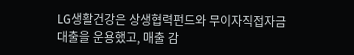LG생활건강은 상생협력펀드와 무이자직접자금대출을 운용했고, 매출 감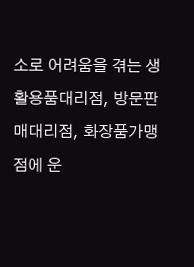소로 어려움을 겪는 생활용품대리점, 방문판매대리점, 화장품가맹점에 운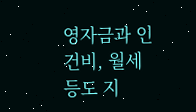영자금과 인건비, 월세 등도 지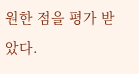원한 점을 평가 받았다.